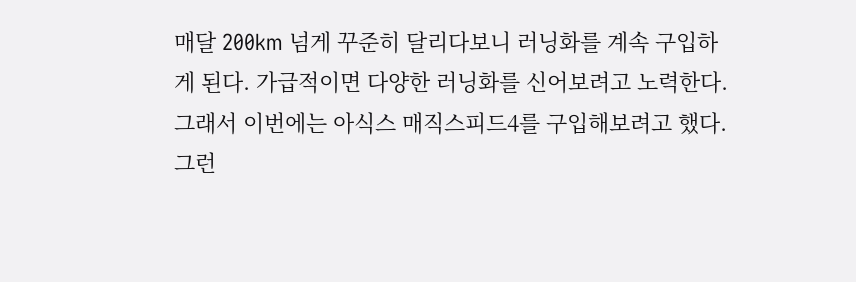매달 200km 넘게 꾸준히 달리다보니 러닝화를 계속 구입하게 된다. 가급적이면 다양한 러닝화를 신어보려고 노력한다. 그래서 이번에는 아식스 매직스피드4를 구입해보려고 했다. 그런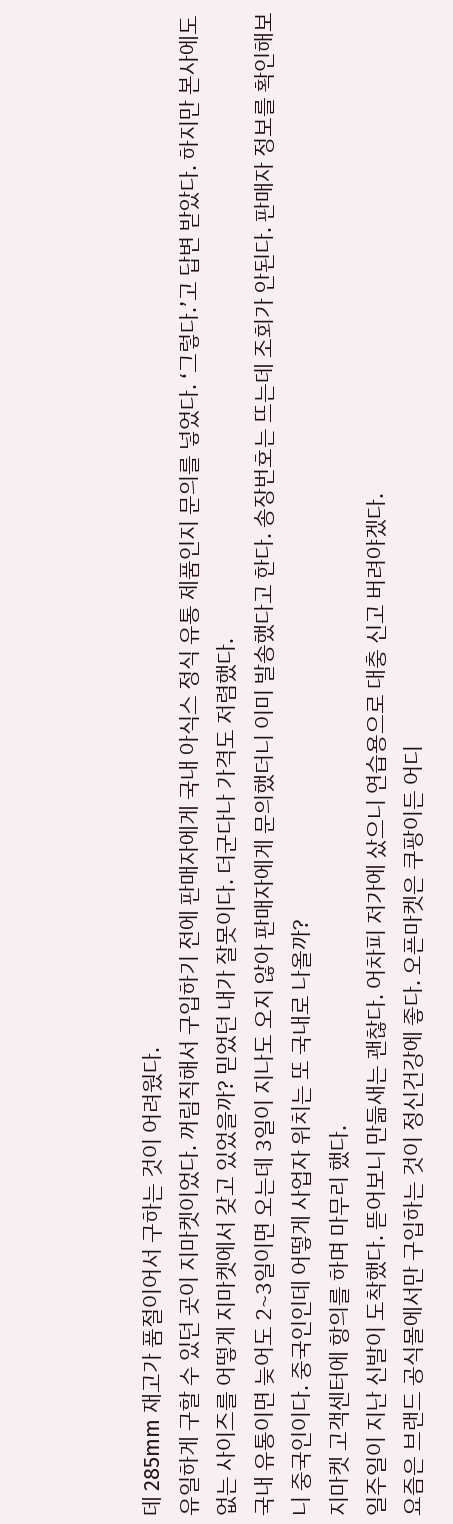데 285mm 재고가 품절이어서 구하는 것이 어려웠다.
유일하게 구할 수 있던 곳이 지마켓이었다. 꺼림직해서 구입하기 전에 판매자에게 국내 아식스 정식 유통 제품인지 문의를 넣었다. ‘그렇다.’고 답변 받았다. 하지만 본사에도 없는 사이즈를 어떻게 지마켓에서 갖고 있었을까? 믿었던 내가 잘못이다. 더군다나 가격도 저렴했다.
국내 유통이면 늦어도 2~3일이면 오는데 3일이 지나도 오지 않아 판매자에게 문의했더니 이미 발송했다고 한다. 송장번호는 뜨는데 조회가 안된다. 판매자 정보를 확인해보니 중국인이다. 중국인인데 어떻게 사업자 위치는 또 국내로 나올까?
지마켓 고객센터에 항의를 하며 마무리 했다.
일주일이 지난 신발이 도착했다. 뜯어보니 만듦새는 괜찮다. 어차피 저가에 샀으니 연습용으로 대충 신고 버려야겠다.
요즘은 브랜드 공식몰에서만 구입하는 것이 정신건강에 좋다. 오픈마켓은 쿠팡이든 어디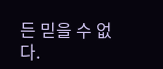든 믿을 수 없다.